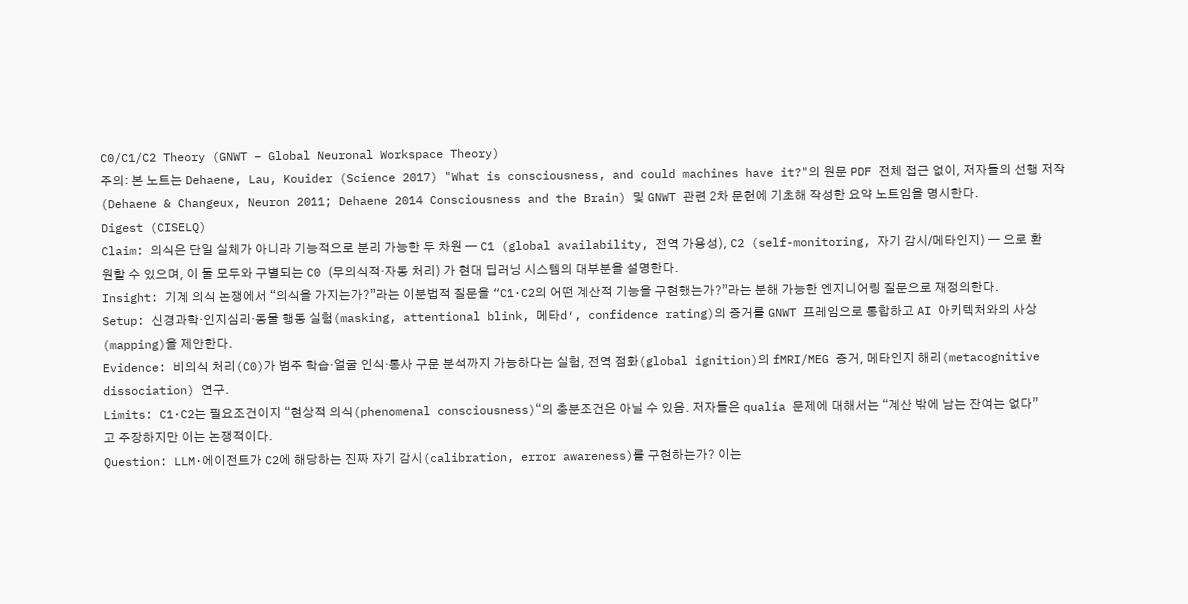C0/C1/C2 Theory (GNWT – Global Neuronal Workspace Theory)
주의: 본 노트는 Dehaene, Lau, Kouider (Science 2017) "What is consciousness, and could machines have it?"의 원문 PDF 전체 접근 없이, 저자들의 선행 저작(Dehaene & Changeux, Neuron 2011; Dehaene 2014 Consciousness and the Brain) 및 GNWT 관련 2차 문헌에 기초해 작성한 요약 노트임을 명시한다.
Digest (CISELQ)
Claim: 의식은 단일 실체가 아니라 기능적으로 분리 가능한 두 차원 — C1 (global availability, 전역 가용성), C2 (self-monitoring, 자기 감시/메타인지) — 으로 환원할 수 있으며, 이 둘 모두와 구별되는 C0 (무의식적·자동 처리) 가 현대 딥러닝 시스템의 대부분을 설명한다.
Insight: 기계 의식 논쟁에서 “의식을 가지는가?”라는 이분법적 질문을 “C1·C2의 어떤 계산적 기능을 구현했는가?”라는 분해 가능한 엔지니어링 질문으로 재정의한다.
Setup: 신경과학·인지심리·동물 행동 실험(masking, attentional blink, 메타d′, confidence rating)의 증거를 GNWT 프레임으로 통합하고 AI 아키텍처와의 사상(mapping)을 제안한다.
Evidence: 비의식 처리(C0)가 범주 학습·얼굴 인식·통사 구문 분석까지 가능하다는 실험, 전역 점화(global ignition)의 fMRI/MEG 증거, 메타인지 해리(metacognitive dissociation) 연구.
Limits: C1·C2는 필요조건이지 “현상적 의식(phenomenal consciousness)“의 충분조건은 아닐 수 있음. 저자들은 qualia 문제에 대해서는 “계산 밖에 남는 잔여는 없다”고 주장하지만 이는 논쟁적이다.
Question: LLM·에이전트가 C2에 해당하는 진짜 자기 감시(calibration, error awareness)를 구현하는가? 이는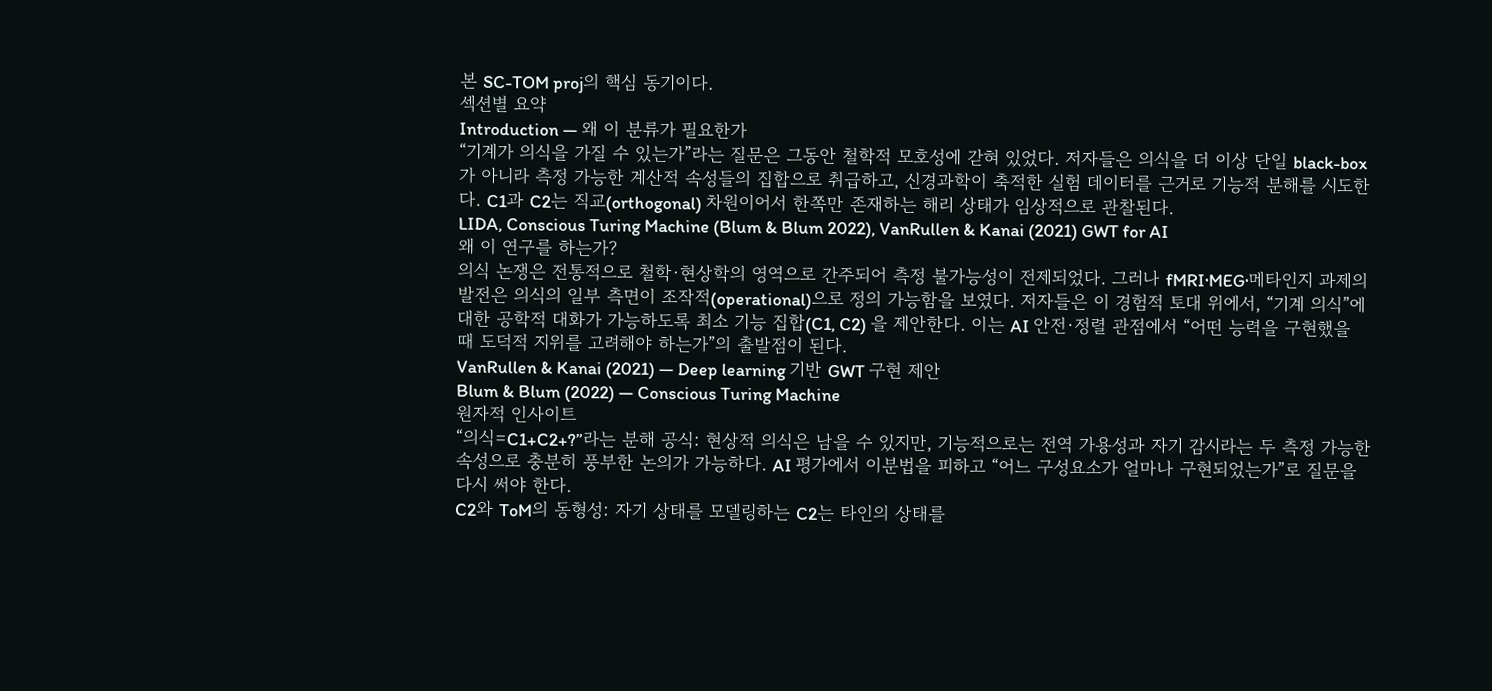본 SC-TOM proj의 핵심 동기이다.
섹션별 요약
Introduction — 왜 이 분류가 필요한가
“기계가 의식을 가질 수 있는가”라는 질문은 그동안 철학적 모호성에 갇혀 있었다. 저자들은 의식을 더 이상 단일 black-box가 아니라 측정 가능한 계산적 속성들의 집합으로 취급하고, 신경과학이 축적한 실험 데이터를 근거로 기능적 분해를 시도한다. C1과 C2는 직교(orthogonal) 차원이어서 한쪽만 존재하는 해리 상태가 임상적으로 관찰된다.
LIDA, Conscious Turing Machine (Blum & Blum 2022), VanRullen & Kanai (2021) GWT for AI
왜 이 연구를 하는가?
의식 논쟁은 전통적으로 철학·현상학의 영역으로 간주되어 측정 불가능성이 전제되었다. 그러나 fMRI·MEG·메타인지 과제의 발전은 의식의 일부 측면이 조작적(operational)으로 정의 가능함을 보였다. 저자들은 이 경험적 토대 위에서, “기계 의식”에 대한 공학적 대화가 가능하도록 최소 기능 집합(C1, C2) 을 제안한다. 이는 AI 안전·정렬 관점에서 “어떤 능력을 구현했을 때 도덕적 지위를 고려해야 하는가”의 출발점이 된다.
VanRullen & Kanai (2021) — Deep learning 기반 GWT 구현 제안
Blum & Blum (2022) — Conscious Turing Machine
원자적 인사이트
“의식=C1+C2+?”라는 분해 공식: 현상적 의식은 남을 수 있지만, 기능적으로는 전역 가용성과 자기 감시라는 두 측정 가능한 속성으로 충분히 풍부한 논의가 가능하다. AI 평가에서 이분법을 피하고 “어느 구성요소가 얼마나 구현되었는가”로 질문을 다시 써야 한다.
C2와 ToM의 동형성: 자기 상태를 모델링하는 C2는 타인의 상태를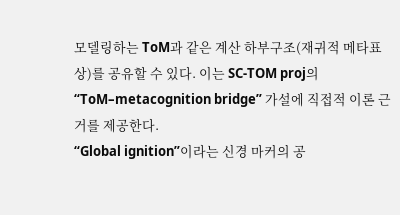모델링하는 ToM과 같은 계산 하부구조(재귀적 메타표상)를 공유할 수 있다. 이는 SC-TOM proj의 “ToM–metacognition bridge” 가설에 직접적 이론 근거를 제공한다.
“Global ignition”이라는 신경 마커의 공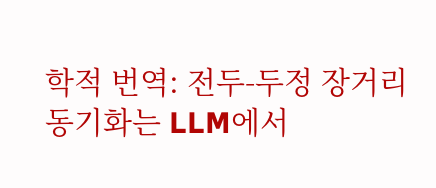학적 번역: 전두-두정 장거리 동기화는 LLM에서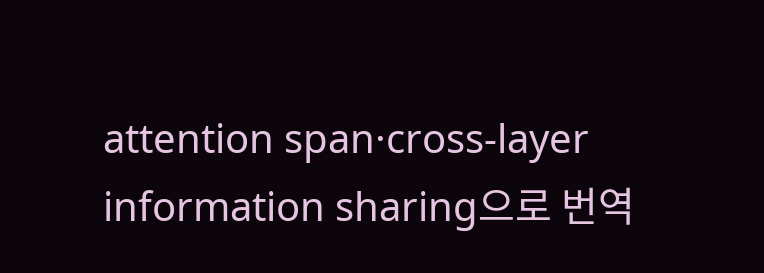attention span·cross-layer information sharing으로 번역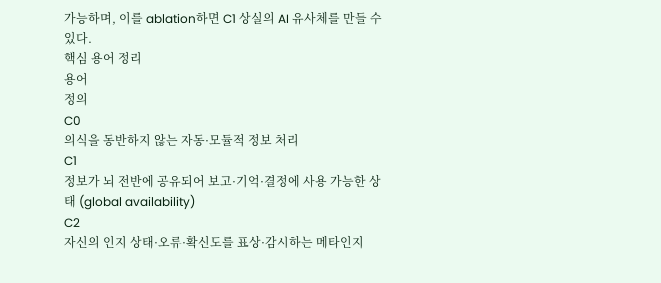가능하며, 이를 ablation하면 C1 상실의 AI 유사체를 만들 수 있다.
핵심 용어 정리
용어
정의
C0
의식을 동반하지 않는 자동·모듈적 정보 처리
C1
정보가 뇌 전반에 공유되어 보고·기억·결정에 사용 가능한 상태 (global availability)
C2
자신의 인지 상태·오류·확신도를 표상·감시하는 메타인지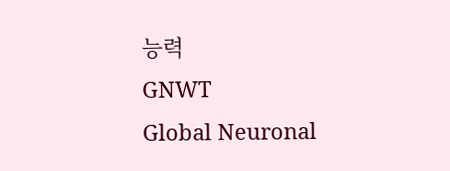능력
GNWT
Global Neuronal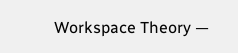Workspace Theory —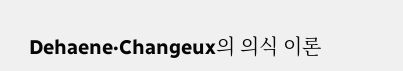Dehaene·Changeux의 의식 이론